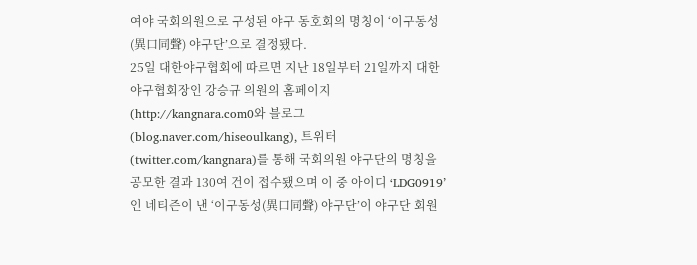여야 국회의원으로 구성된 야구 동호회의 명칭이 ‘이구동성(異口同聲) 야구단’으로 결정됐다.
25일 대한야구협회에 따르면 지난 18일부터 21일까지 대한야구협회장인 강승규 의원의 홈페이지(http://kangnara.com0와 블로그(blog.naver.com/hiseoulkang), 트위터(twitter.com/kangnara)를 통해 국회의원 야구단의 명칭을 공모한 결과 130여 건이 접수됐으며 이 중 아이디 ‘LDG0919’인 네티즌이 낸 ‘이구동성(異口同聲) 야구단’이 야구단 회원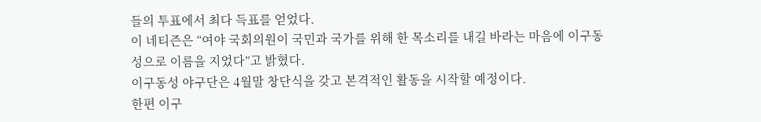들의 투표에서 최다 득표를 얻었다.
이 네티즌은 “여야 국회의원이 국민과 국가를 위해 한 목소리를 내길 바라는 마음에 이구동성으로 이름을 지었다”고 밝혔다.
이구동성 야구단은 4월말 창단식을 갖고 본격적인 활동을 시작할 예정이다.
한편 이구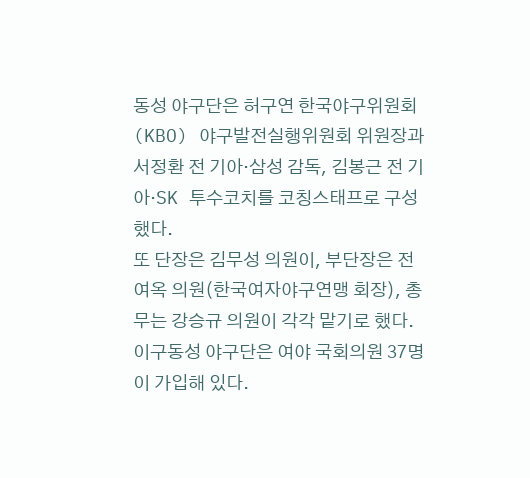동성 야구단은 허구연 한국야구위원회(KBO) 야구발전실행위원회 위원장과 서정환 전 기아·삼성 감독, 김봉근 전 기아·SK 투수코치를 코칭스태프로 구성했다.
또 단장은 김무성 의원이, 부단장은 전여옥 의원(한국여자야구연맹 회장), 총무는 강승규 의원이 각각 맡기로 했다.
이구동성 야구단은 여야 국회의원 37명이 가입해 있다.